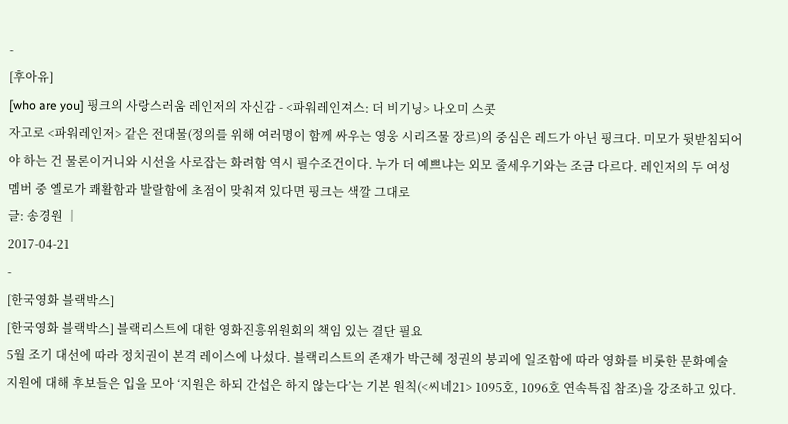-
[후아유]
[who are you] 핑크의 사랑스러움 레인저의 자신감 - <파워레인져스: 더 비기닝> 나오미 스콧
자고로 <파워레인저> 같은 전대물(정의를 위해 여러명이 함께 싸우는 영웅 시리즈물 장르)의 중심은 레드가 아닌 핑크다. 미모가 뒷받침되어야 하는 건 물론이거니와 시선을 사로잡는 화려함 역시 필수조건이다. 누가 더 예쁘냐는 외모 줄세우기와는 조금 다르다. 레인저의 두 여성 멤버 중 옐로가 쾌활함과 발랄함에 초점이 맞춰져 있다면 핑크는 색깔 그대로
글: 송경원 │
2017-04-21
-
[한국영화 블랙박스]
[한국영화 블랙박스] 블랙리스트에 대한 영화진흥위원회의 책임 있는 결단 필요
5월 조기 대선에 따라 정치권이 본격 레이스에 나섰다. 블랙리스트의 존재가 박근혜 정권의 붕괴에 일조함에 따라 영화를 비롯한 문화예술 지원에 대해 후보들은 입을 모아 ‘지원은 하되 간섭은 하지 않는다’는 기본 원칙(<씨네21> 1095호, 1096호 연속특집 참조)을 강조하고 있다.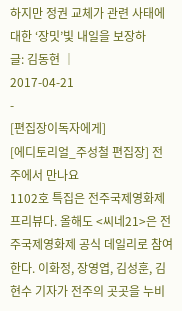하지만 정권 교체가 관련 사태에 대한 ‘장밋’빛 내일을 보장하
글: 김동현 │
2017-04-21
-
[편집장이독자에게]
[에디토리얼_주성철 편집장] 전주에서 만나요
1102호 특집은 전주국제영화제 프리뷰다. 올해도 <씨네21>은 전주국제영화제 공식 데일리로 참여한다. 이화정, 장영엽, 김성훈, 김현수 기자가 전주의 곳곳을 누비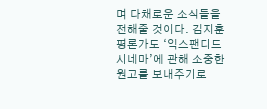며 다채로운 소식들을 전해줄 것이다. 김지훈 평론가도 ‘익스팬디드 시네마’에 관해 소중한 원고를 보내주기로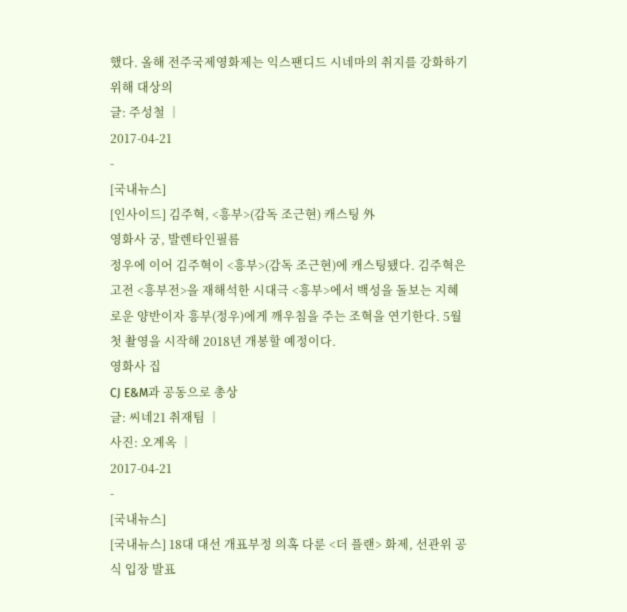했다. 올해 전주국제영화제는 익스팬디드 시네마의 취지를 강화하기 위해 대상의
글: 주성철 │
2017-04-21
-
[국내뉴스]
[인사이드] 김주혁, <흥부>(감독 조근현) 캐스팅 外
영화사 궁, 발렌타인필름
정우에 이어 김주혁이 <흥부>(감독 조근현)에 캐스팅됐다. 김주혁은 고전 <흥부전>을 재해석한 시대극 <흥부>에서 백성을 돌보는 지혜로운 양반이자 흥부(정우)에게 깨우침을 주는 조혁을 연기한다. 5월 첫 촬영을 시작해 2018년 개봉할 예정이다.
영화사 집
CJ E&M과 공동으로 총상
글: 씨네21 취재팀 │
사진: 오계옥 │
2017-04-21
-
[국내뉴스]
[국내뉴스] 18대 대선 개표부정 의혹 다룬 <더 플랜> 화제, 선관위 공식 입장 발표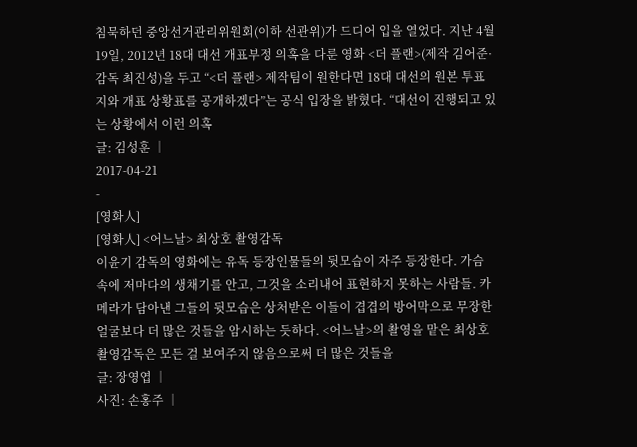침묵하던 중앙선거관리위원회(이하 선관위)가 드디어 입을 열었다. 지난 4월 19일, 2012년 18대 대선 개표부정 의혹을 다룬 영화 <더 플랜>(제작 김어준·감독 최진성)을 두고 “<더 플랜> 제작팀이 원한다면 18대 대선의 원본 투표지와 개표 상황표를 공개하겠다”는 공식 입장을 밝혔다. “대선이 진행되고 있는 상황에서 이런 의혹
글: 김성훈 │
2017-04-21
-
[영화人]
[영화人] <어느날> 최상호 촬영감독
이윤기 감독의 영화에는 유독 등장인물들의 뒷모습이 자주 등장한다. 가슴 속에 저마다의 생채기를 안고, 그것을 소리내어 표현하지 못하는 사람들. 카메라가 담아낸 그들의 뒷모습은 상처받은 이들이 겹겹의 방어막으로 무장한 얼굴보다 더 많은 것들을 암시하는 듯하다. <어느날>의 촬영을 맡은 최상호 촬영감독은 모든 걸 보여주지 않음으로써 더 많은 것들을
글: 장영엽 │
사진: 손홍주 │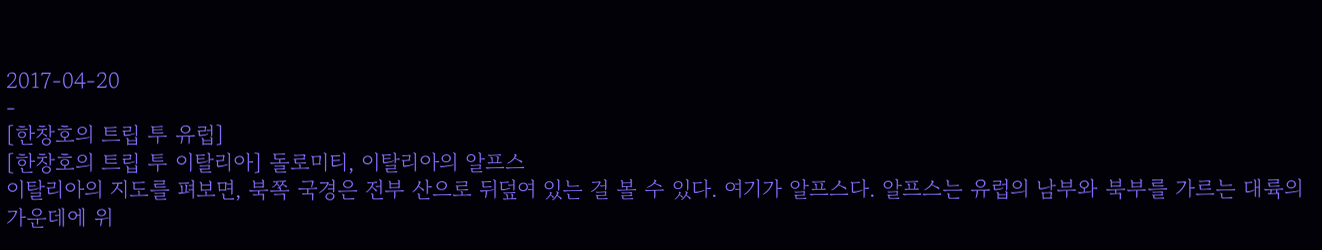2017-04-20
-
[한창호의 트립 투 유럽]
[한창호의 트립 투 이탈리아] 돌로미티, 이탈리아의 알프스
이탈리아의 지도를 펴보면, 북쪽 국경은 전부 산으로 뒤덮여 있는 걸 볼 수 있다. 여기가 알프스다. 알프스는 유럽의 남부와 북부를 가르는 대륙의 가운데에 위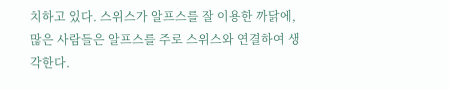치하고 있다. 스위스가 알프스를 잘 이용한 까닭에, 많은 사람들은 알프스를 주로 스위스와 연결하여 생각한다.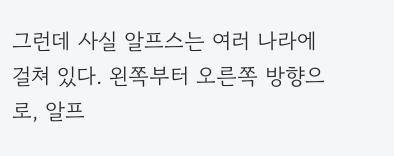그런데 사실 알프스는 여러 나라에 걸쳐 있다. 왼쪽부터 오른쪽 방향으로, 알프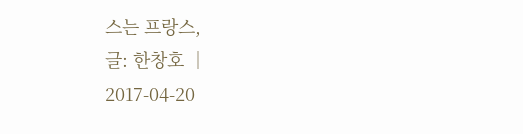스는 프랑스,
글: 한창호 │
2017-04-20